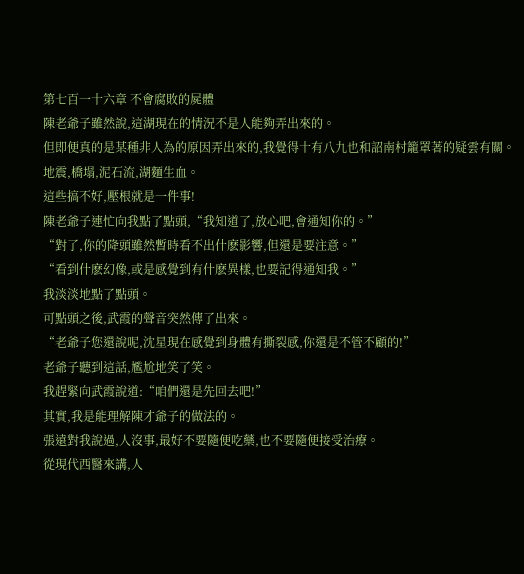第七百一十六章 不會腐敗的屍體
陳老爺子雖然說,這湖現在的情況不是人能夠弄出來的。
但即便真的是某種非人為的原因弄出來的,我覺得十有八九也和詔南村籠罩著的疑雲有關。
地震,橋塌,泥石流,湖麵生血。
這些搞不好,壓根就是一件事!
陳老爺子連忙向我點了點頭,“我知道了,放心吧,會通知你的。”
“對了,你的降頭雖然暫時看不出什麽影響,但還是要注意。”
“看到什麽幻像,或是感覺到有什麽異樣,也要記得通知我。”
我淡淡地點了點頭。
可點頭之後,武霞的聲音突然傳了出來。
“老爺子您還說呢,沈星現在感覺到身體有撕裂感,你還是不管不顧的!”
老爺子聽到這話,尷尬地笑了笑。
我趕緊向武霞說道:“咱們還是先回去吧!”
其實,我是能理解陳才爺子的做法的。
張遠對我說過,人沒事,最好不要隨便吃藥,也不要隨便接受治療。
從現代西醫來講,人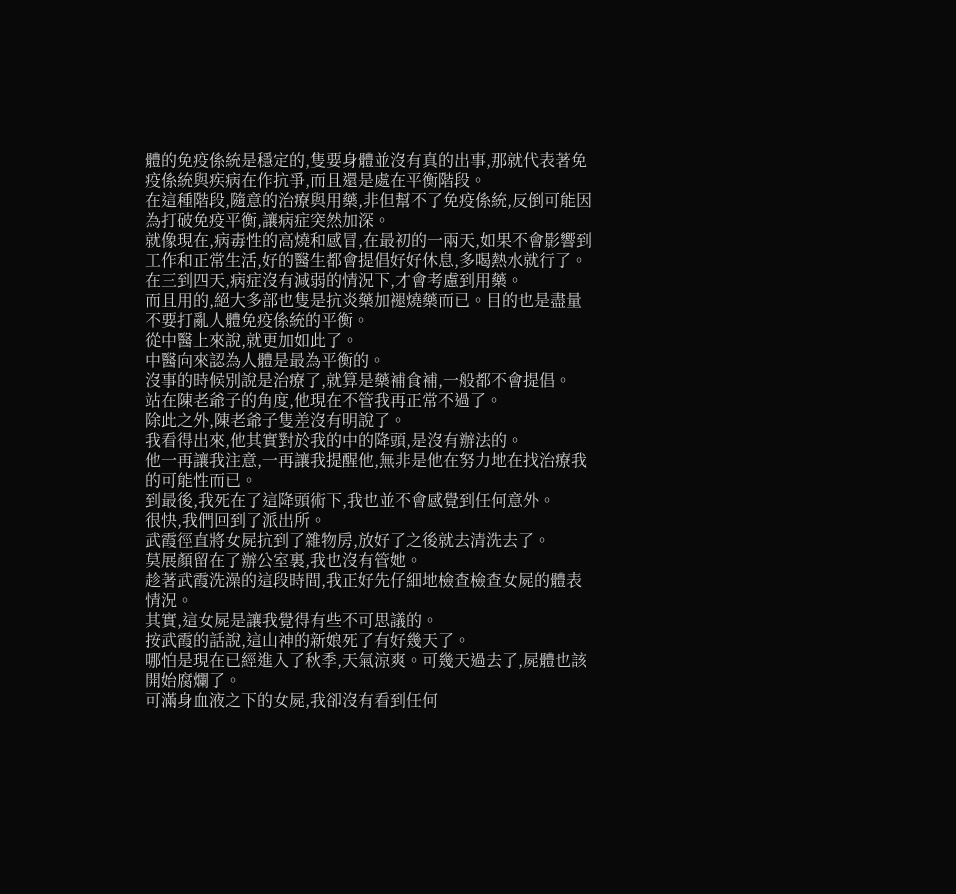體的免疫係統是穩定的,隻要身體並沒有真的出事,那就代表著免疫係統與疾病在作抗爭,而且還是處在平衡階段。
在這種階段,隨意的治療與用藥,非但幫不了免疫係統,反倒可能因為打破免疫平衡,讓病症突然加深。
就像現在,病毒性的高燒和感冒,在最初的一兩天,如果不會影響到工作和正常生活,好的醫生都會提倡好好休息,多喝熱水就行了。
在三到四天,病症沒有減弱的情況下,才會考慮到用藥。
而且用的,絕大多部也隻是抗炎藥加褪燒藥而已。目的也是盡量不要打亂人體免疫係統的平衡。
從中醫上來說,就更加如此了。
中醫向來認為人體是最為平衡的。
沒事的時候別說是治療了,就算是藥補食補,一般都不會提倡。
站在陳老爺子的角度,他現在不管我再正常不過了。
除此之外,陳老爺子隻差沒有明說了。
我看得出來,他其實對於我的中的降頭,是沒有辦法的。
他一再讓我注意,一再讓我提醒他,無非是他在努力地在找治療我的可能性而已。
到最後,我死在了這降頭術下,我也並不會感覺到任何意外。
很快,我們回到了派出所。
武霞徑直將女屍抗到了雜物房,放好了之後就去清洗去了。
莫展顏留在了辦公室裏,我也沒有管她。
趁著武霞洗澡的這段時間,我正好先仔細地檢查檢查女屍的體表情況。
其實,這女屍是讓我覺得有些不可思議的。
按武霞的話說,這山神的新娘死了有好幾天了。
哪怕是現在已經進入了秋季,天氣涼爽。可幾天過去了,屍體也該開始腐爛了。
可滿身血液之下的女屍,我卻沒有看到任何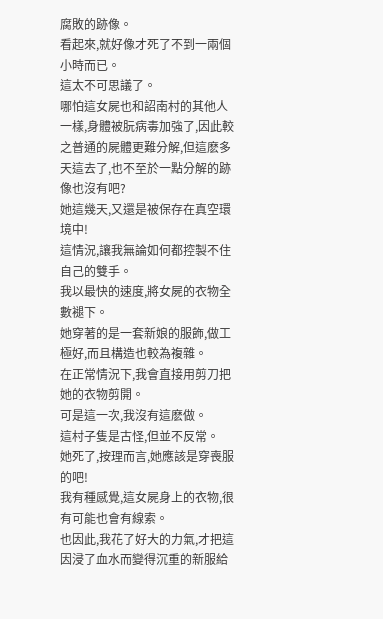腐敗的跡像。
看起來,就好像才死了不到一兩個小時而已。
這太不可思議了。
哪怕這女屍也和詔南村的其他人一樣,身體被朊病毒加強了,因此較之普通的屍體更難分解,但這麽多天這去了,也不至於一點分解的跡像也沒有吧?
她這幾天,又還是被保存在真空環境中!
這情況,讓我無論如何都控製不住自己的雙手。
我以最快的速度,將女屍的衣物全數褪下。
她穿著的是一套新娘的服飾,做工極好,而且構造也較為複雜。
在正常情況下,我會直接用剪刀把她的衣物剪開。
可是這一次,我沒有這麽做。
這村子隻是古怪,但並不反常。
她死了,按理而言,她應該是穿喪服的吧!
我有種感覺,這女屍身上的衣物,很有可能也會有線索。
也因此,我花了好大的力氣,才把這因浸了血水而變得沉重的新服給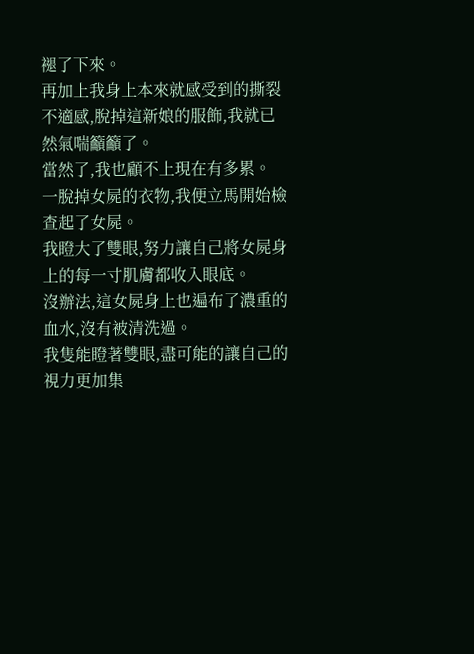褪了下來。
再加上我身上本來就感受到的撕裂不適感,脫掉這新娘的服飾,我就已然氣喘籲籲了。
當然了,我也顧不上現在有多累。
一脫掉女屍的衣物,我便立馬開始檢查起了女屍。
我瞪大了雙眼,努力讓自己將女屍身上的每一寸肌膚都收入眼底。
沒辦法,這女屍身上也遍布了濃重的血水,沒有被清洗過。
我隻能瞪著雙眼,盡可能的讓自己的視力更加集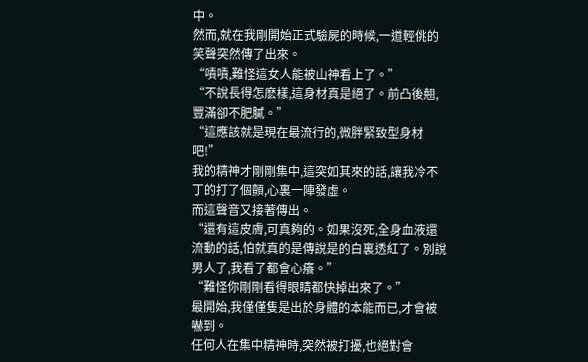中。
然而,就在我剛開始正式驗屍的時候,一道輕佻的笑聲突然傳了出來。
“嘖嘖,難怪這女人能被山神看上了。”
“不說長得怎麽樣,這身材真是絕了。前凸後翹,豐滿卻不肥膩。”
“這應該就是現在最流行的,微胖緊致型身材吧!”
我的精神才剛剛集中,這突如其來的話,讓我冷不丁的打了個顫,心裏一陣發虛。
而這聲音又接著傳出。
“還有這皮膚,可真夠的。如果沒死,全身血液還流動的話,怕就真的是傳說是的白裏透紅了。別說男人了,我看了都會心癢。”
“難怪你剛剛看得眼睛都快掉出來了。”
最開始,我僅僅隻是出於身體的本能而已,才會被嚇到。
任何人在集中精神時,突然被打擾,也絕對會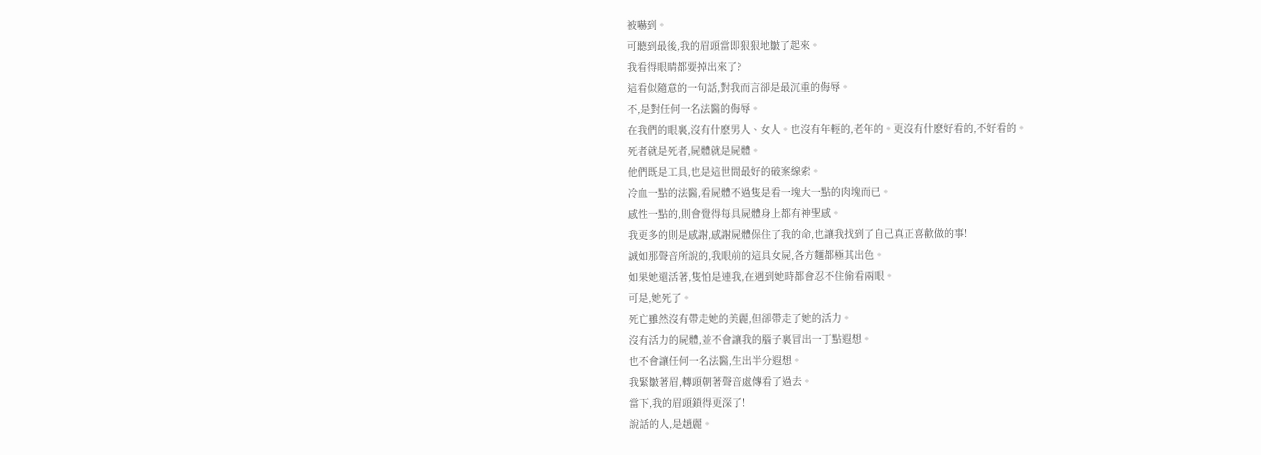被嚇到。
可聽到最後,我的眉頭當即狠狠地皺了起來。
我看得眼睛都要掉出來了?
這看似隨意的一句話,對我而言卻是最沉重的侮辱。
不,是對任何一名法醫的侮辱。
在我們的眼裏,沒有什麽男人、女人。也沒有年輕的,老年的。更沒有什麽好看的,不好看的。
死者就是死者,屍體就是屍體。
他們既是工具,也是這世間最好的破案線索。
冷血一點的法醫,看屍體不過隻是看一塊大一點的肉塊而已。
感性一點的,則會覺得每具屍體身上都有神聖感。
我更多的則是感謝,感謝屍體保住了我的命,也讓我找到了自己真正喜歡做的事!
誠如那聲音所說的,我眼前的這具女屍,各方麵都極其出色。
如果她還活著,隻怕是連我,在遇到她時都會忍不住偷看兩眼。
可是,她死了。
死亡雖然沒有帶走她的美麗,但卻帶走了她的活力。
沒有活力的屍體,並不會讓我的腦子裏冒出一丁點遐想。
也不會讓任何一名法醫,生出半分遐想。
我緊皺著眉,轉頭朝著聲音處傳看了過去。
當下,我的眉頭鎖得更深了!
說話的人,是趙麗。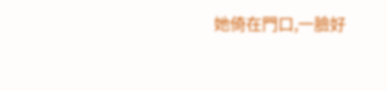她倚在門口,一臉好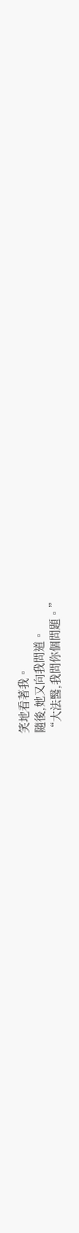笑地看著我。
隨後,她又向我問道。
“大法醫,我問你個問題。”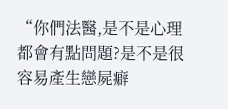“你們法醫,是不是心理都會有點問題?是不是很容易產生戀屍癖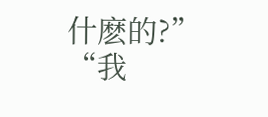什麽的?”
“我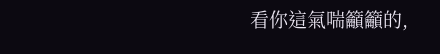看你這氣喘籲籲的,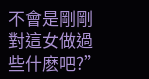不會是剛剛對這女做過些什麽吧?”